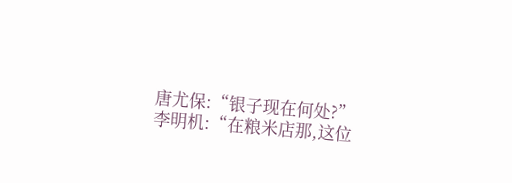唐尤保:“银子现在何处?”
李明机:“在粮米店那,这位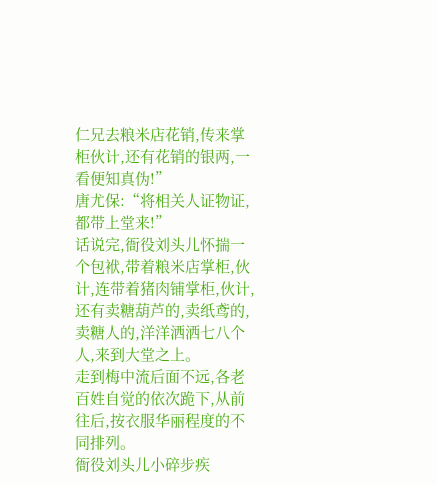仁兄去粮米店花销,传来掌柜伙计,还有花销的银两,一看便知真伪!”
唐尤保:“将相关人证物证,都带上堂来!”
话说完,衙役刘头儿怀揣一个包袱,带着粮米店掌柜,伙计,连带着猪肉铺掌柜,伙计,还有卖糖葫芦的,卖纸鸢的,卖糖人的,洋洋洒洒七八个人,来到大堂之上。
走到梅中流后面不远,各老百姓自觉的依次跪下,从前往后,按衣服华丽程度的不同排列。
衙役刘头儿小碎步疾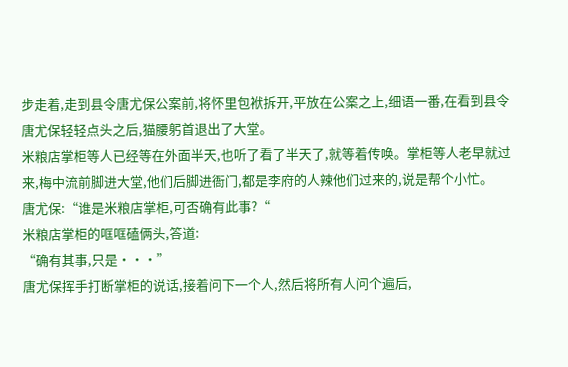步走着,走到县令唐尤保公案前,将怀里包袱拆开,平放在公案之上,细语一番,在看到县令唐尤保轻轻点头之后,猫腰躬首退出了大堂。
米粮店掌柜等人已经等在外面半天,也听了看了半天了,就等着传唤。掌柜等人老早就过来,梅中流前脚进大堂,他们后脚进衙门,都是李府的人辣他们过来的,说是帮个小忙。
唐尤保:“谁是米粮店掌柜,可否确有此事?“
米粮店掌柜的哐哐磕俩头,答道:
“确有其事,只是···”
唐尤保挥手打断掌柜的说话,接着问下一个人,然后将所有人问个遍后,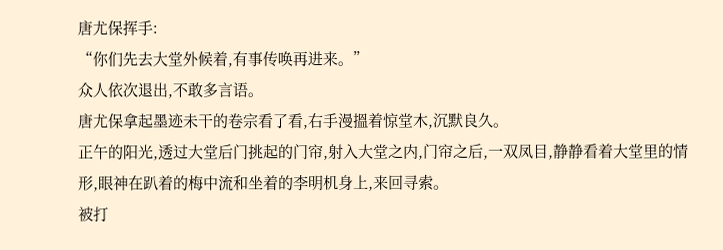唐尤保挥手:
“你们先去大堂外候着,有事传唤再进来。”
众人依次退出,不敢多言语。
唐尤保拿起墨迹未干的卷宗看了看,右手漫搵着惊堂木,沉默良久。
正午的阳光,透过大堂后门挑起的门帘,射入大堂之内,门帘之后,一双凤目,静静看着大堂里的情形,眼神在趴着的梅中流和坐着的李明机身上,来回寻索。
被打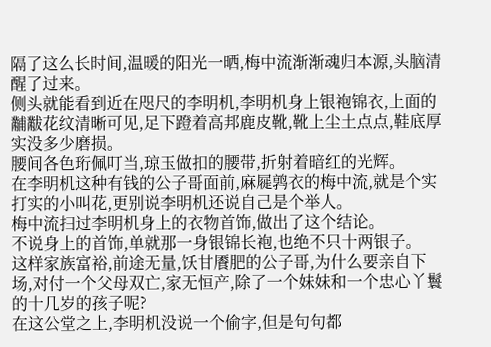隔了这么长时间,温暖的阳光一晒,梅中流渐渐魂归本源,头脑清醒了过来。
侧头就能看到近在咫尺的李明机,李明机身上银袍锦衣,上面的黼黻花纹清晰可见,足下蹬着高邦鹿皮靴,靴上尘土点点,鞋底厚实没多少磨损。
腰间各色珩佩叮当,琼玉做扣的腰带,折射着暗红的光辉。
在李明机这种有钱的公子哥面前,麻屣鹑衣的梅中流,就是个实打实的小叫花,更别说李明机还说自己是个举人。
梅中流扫过李明机身上的衣物首饰,做出了这个结论。
不说身上的首饰,单就那一身银锦长袍,也绝不只十两银子。
这样家族富裕,前途无量,饫甘餍肥的公子哥,为什么要亲自下场,对付一个父母双亡,家无恒产,除了一个妹妹和一个忠心丫鬟的十几岁的孩子呢?
在这公堂之上,李明机没说一个偷字,但是句句都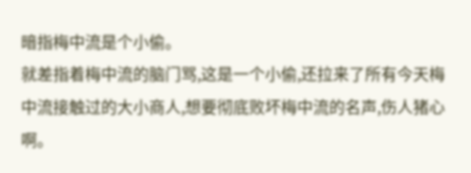暗指梅中流是个小偷。
就差指着梅中流的脑门骂,这是一个小偷,还拉来了所有今天梅中流接触过的大小商人,想要彻底败坏梅中流的名声,伤人猪心啊。